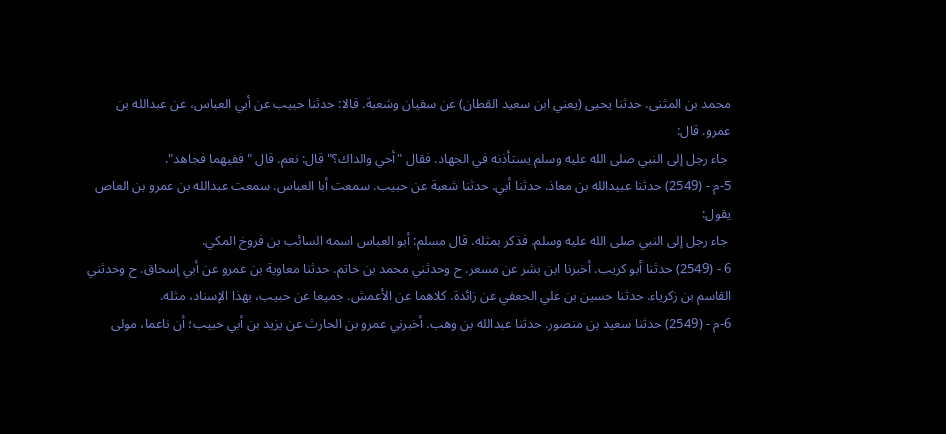محمد بن المثنى. حدثنا يحيى (يعني ابن سعيد القطان) عن سفيان وشعبة. قالا: حدثنا حبيب عن أبي العباس، عن عبدالله بن عمرو. قال:
 جاء رجل إلى النبي صلى الله عليه وسلم يستأذنه في الجهاد. فقال "أحي والداك؟" قال: نعم. قال "ففيهما فجاهد".
5-م - (2549) حدثنا عبيدالله بن معاذ. حدثنا أبي. حدثنا شعبة عن حبيب. سمعت أبا العباس. سمعت عبدالله بن عمرو بن العاص يقول:
 جاء رجل إلى النبي صلى الله عليه وسلم. فذكر بمثله. قال مسلم: أبو العباس اسمه السائب بن فروخ المكي.
6 - (2549) حدثنا أبو كريب. أخبرنا ابن بشر عن مسعر. ح وحدثني محمد بن حاتم. حدثنا معاوية بن عمرو عن أبي إسحاق. ح وحدثني القاسم بن زكرياء. حدثنا حسين بن علي الجعفي عن زائدة. كلاهما عن الأعمش. جميعا عن حبيب، بهذا الإسناد، مثله.
6-م - (2549) حدثنا سعيد بن منصور. حدثنا عبدالله بن وهب. أخبرني عمرو بن الحارث عن يزيد بن أبي حبيب؛ أن ناعما، مولى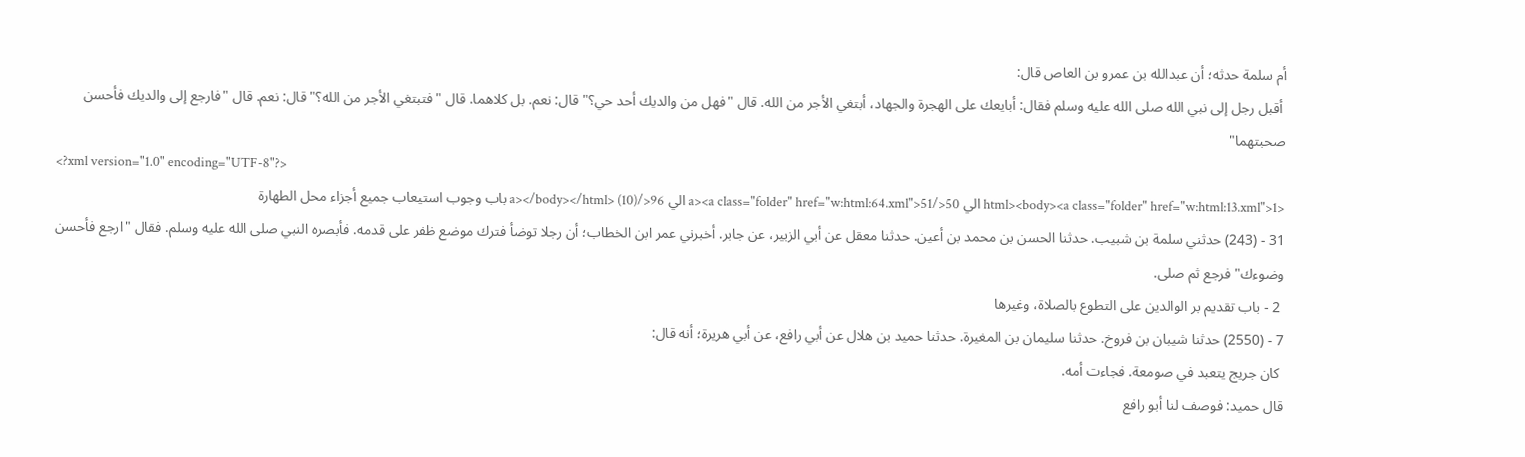أم سلمة حدثه؛ أن عبدالله بن عمرو بن العاص قال:
 أقبل رجل إلى نبي الله صلى الله عليه وسلم فقال: أبايعك على الهجرة والجهاد، أبتغي الأجر من الله. قال "فهل من والديك أحد حي؟" قال: نعم. بل كلاهما. قال "فتبتغي الأجر من الله؟" قال: نعم. قال "فارجع إلى والديك فأحسن صحبتهما"
<?xml version="1.0" encoding="UTF-8"?>
<html><body><a class="folder" href="w:html:13.xml">1 الي 50</a><a class="folder" href="w:html:64.xml">51 الي 96</a></body></html> (10) باب وجوب استيعاب جميع أجزاء محل الطهارة
31 - (243) حدثني سلمة بن شبيب. حدثنا الحسن بن محمد بن أعين. حدثنا معقل عن أبي الزبير، عن جابر. أخبرني عمر ابن الخطاب؛ أن رجلا توضأ فترك موضع ظفر على قدمه. فأبصره النبي صلى الله عليه وسلم. فقال "ارجع فأحسن وضوءك" فرجع ثم صلى.
 2 - باب تقديم بر الوالدين على التطوع بالصلاة، وغيرها
7 - (2550) حدثنا شيبان بن فروخ. حدثنا سليمان بن المغيرة. حدثنا حميد بن هلال عن أبي رافع، عن أبي هريرة؛ أنه قال:
 كان جريج يتعبد في صومعة. فجاءت أمه.
قال حميد: فوصف لنا أبو رافع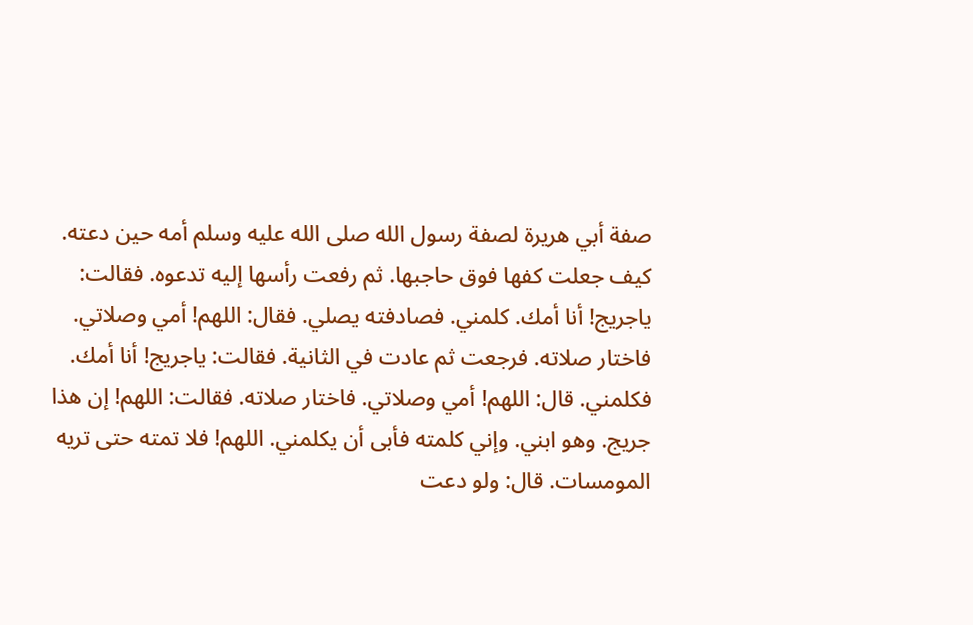صفة أبي هريرة لصفة رسول الله صلى الله عليه وسلم أمه حين دعته. كيف جعلت كفها فوق حاجبها. ثم رفعت رأسها إليه تدعوه. فقالت: ياجريج! أنا أمك. كلمني. فصادفته يصلي. فقال: اللهم! أمي وصلاتي. فاختار صلاته. فرجعت ثم عادت في الثانية. فقالت: ياجريج! أنا أمك. فكلمني. قال: اللهم! أمي وصلاتي. فاختار صلاته. فقالت: اللهم! إن هذا جريج. وهو ابني. وإني كلمته فأبى أن يكلمني. اللهم! فلا تمته حتى تريه المومسات. قال: ولو دعت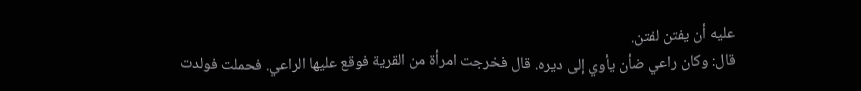عليه أن يفتن لفتن.
قال: وكان راعي ضأن يأوي إلى ديره. قال فخرجت امرأة من القرية فوقع عليها الراعي. فحملت فولدت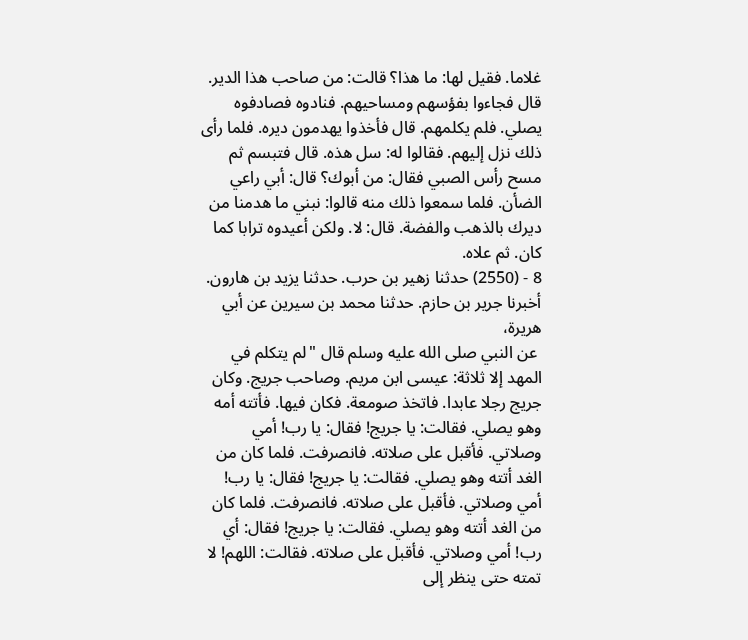غلاما. فقيل لها: ما هذا؟ قالت: من صاحب هذا الدير. قال فجاءوا بفؤسهم ومساحيهم. فنادوه فصادفوه يصلي. فلم يكلمهم. قال فأخذوا يهدمون ديره. فلما رأى ذلك نزل إليهم. فقالوا له: سل هذه. قال فتبسم ثم مسح رأس الصبي فقال: من أبوك؟ قال: أبي راعي الضأن. فلما سمعوا ذلك منه قالوا: نبني ما هدمنا من ديرك بالذهب والفضة. قال: لا. ولكن أعيدوه ترابا كما كان. ثم علاه.
8 - (2550) حدثنا زهير بن حرب. حدثنا يزيد بن هارون. أخبرنا جرير بن حازم. حدثنا محمد بن سيرين عن أبي هريرة،
 عن النبي صلى الله عليه وسلم قال "لم يتكلم في المهد إلا ثلاثة: عيسى ابن مريم. وصاحب جريج. وكان جريج رجلا عابدا. فاتخذ صومعة. فكان فيها. فأتته أمه وهو يصلي. فقالت: يا جريج! فقال: يا رب! أمي وصلاتي. فأقبل على صلاته. فانصرفت. فلما كان من الغد أتته وهو يصلي. فقالت: يا جريج! فقال: يا رب! أمي وصلاتي. فأقبل على صلاته. فانصرفت. فلما كان من الغد أتته وهو يصلي. فقالت: يا جريج! فقال: أي رب! أمي وصلاتي. فأقبل على صلاته. فقالت: اللهم! لا تمته حتى ينظر إلى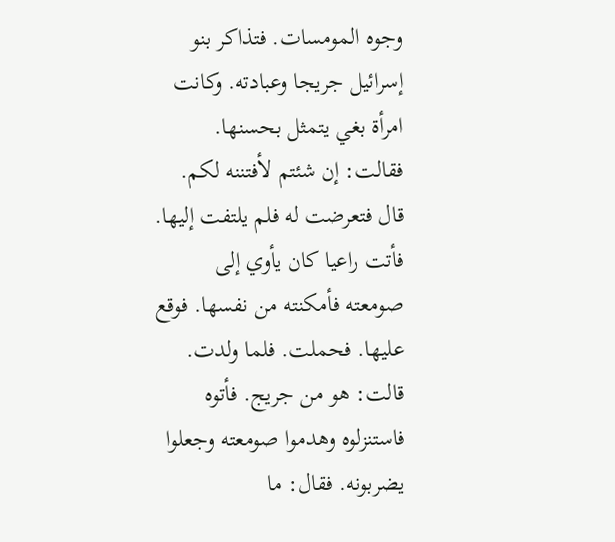وجوه المومسات. فتذاكر بنو إسرائيل جريجا وعبادته. وكانت امرأة بغي يتمثل بحسنها. فقالت: إن شئتم لأفتننه لكم. قال فتعرضت له فلم يلتفت إليها. فأتت راعيا كان يأوي إلى صومعته فأمكنته من نفسها. فوقع عليها. فحملت. فلما ولدت. قالت: هو من جريج. فأتوه فاستنزلوه وهدموا صومعته وجعلوا يضربونه. فقال: ما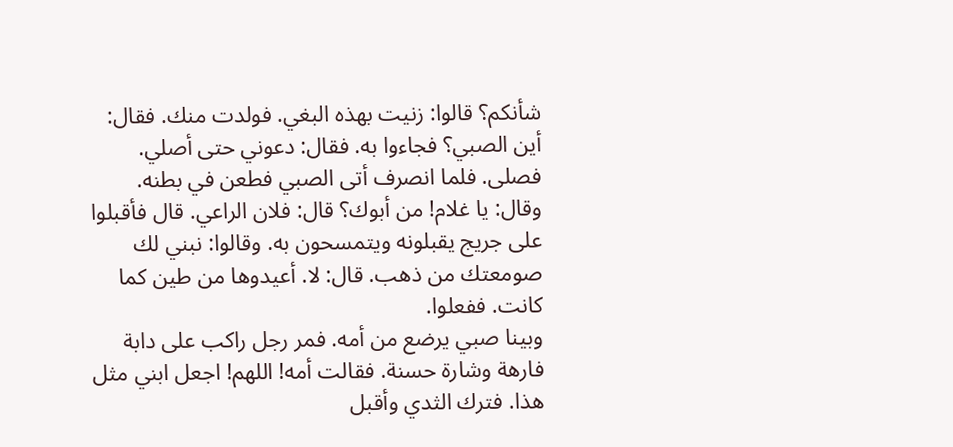شأنكم؟ قالوا: زنيت بهذه البغي. فولدت منك. فقال: أين الصبي؟ فجاءوا به. فقال: دعوني حتى أصلي. فصلى. فلما انصرف أتى الصبي فطعن في بطنه. وقال: يا غلام! من أبوك؟ قال: فلان الراعي. قال فأقبلوا على جريج يقبلونه ويتمسحون به. وقالوا: نبني لك صومعتك من ذهب. قال: لا. أعيدوها من طين كما كانت. ففعلوا.
وبينا صبي يرضع من أمه. فمر رجل راكب على دابة فارهة وشارة حسنة. فقالت أمه! اللهم! اجعل ابني مثل هذا. فترك الثدي وأقبل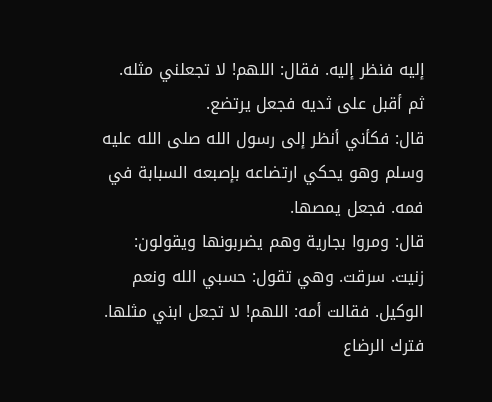إليه فنظر إليه. فقال: اللهم! لا تجعلني مثله. ثم أقبل على ثديه فجعل يرتضع.
قال: فكأني أنظر إلى رسول الله صلى الله عليه وسلم وهو يحكي ارتضاعه بإصبعه السبابة في فمه. فجعل يمصها.
قال: ومروا بجارية وهم يضربونها ويقولون: زنيت. سرقت. وهي تقول: حسبي الله ونعم الوكيل. فقالت أمه: اللهم! لا تجعل ابني مثلها. فترك الرضاع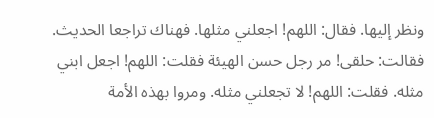ونظر إليها. فقال: اللهم! اجعلني مثلها. فهناك تراجعا الحديث. فقالت: حلقى! مر رجل حسن الهيئة فقلت: اللهم! اجعل ابني مثله. فقلت: اللهم! لا تجعلني مثله. ومروا بهذه الأمة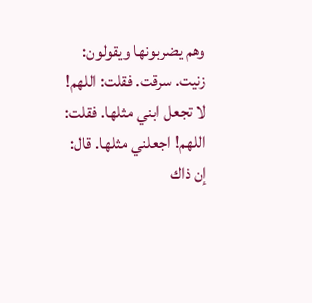وهم يضربونها ويقولون: زنيت. سرقت. فقلت: اللهم! لا تجعل ابني مثلها. فقلت: اللهم! اجعلني مثلها. قال: إن ذاك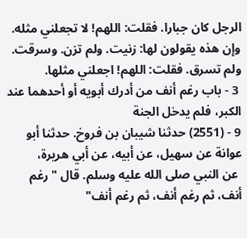الرجل كان جبارا. فقلت: اللهم! لا تجعلني مثله. وإن هذه يقولون لها: زنيت. ولم تزن. وسرقت. ولم تسرق. فقلت: اللهم! اجعلني مثلها.
 3 - باب رغم أنف من أدرك أبويه أو أحدهما عند الكبر، فلم يدخل الجنة
9 - (2551) حدثنا شيبان بن فروخ. حدثنا أبو عوانة عن سهيل، عن أبيه، عن أبي هريرة،
 عن النبي صلى الله عليه وسلم. قال "رغم أنف، ثم رغم أنف، ثم رغم أنف"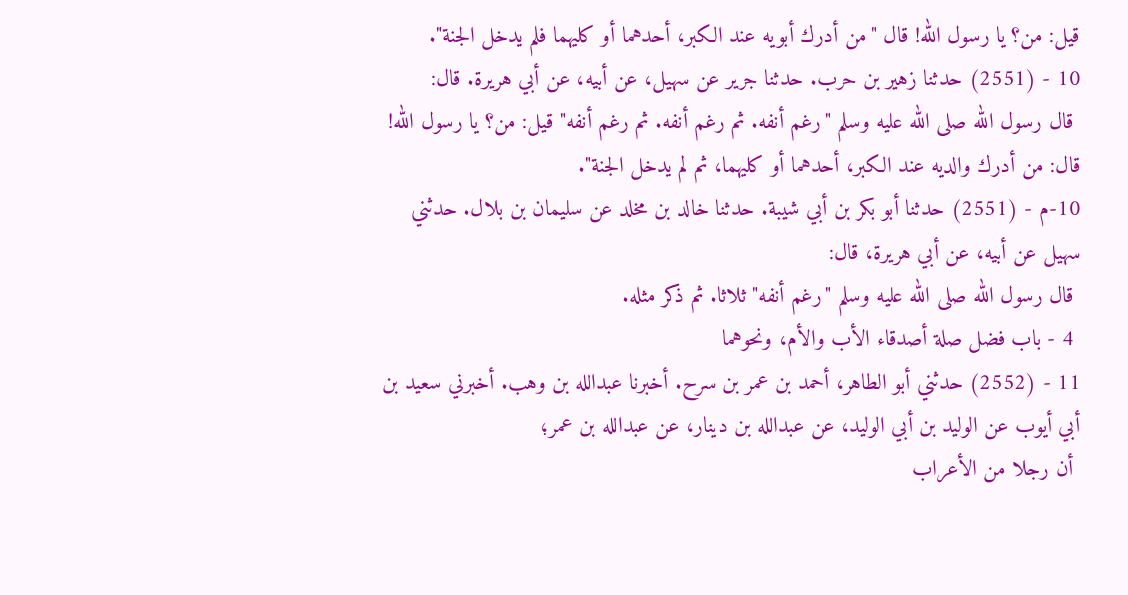قيل: من؟ يا رسول الله! قال "من أدرك أبويه عند الكبر، أحدهما أو كليهما فلم يدخل الجنة".
10 - (2551) حدثنا زهير بن حرب. حدثنا جرير عن سهيل، عن أبيه، عن أبي هريرة. قال:
 قال رسول الله صلى الله عليه وسلم "رغم أنفه. ثم رغم أنفه. ثم رغم أنفه" قيل: من؟ يا رسول الله! قال: من أدرك والديه عند الكبر، أحدهما أو كليهما، ثم لم يدخل الجنة".
10-م - (2551) حدثنا أبو بكر بن أبي شيبة. حدثنا خالد بن مخلد عن سليمان بن بلال. حدثني سهيل عن أبيه، عن أبي هريرة، قال:
 قال رسول الله صلى الله عليه وسلم "رغم أنفه" ثلاثا. ثم ذكر مثله.
 4 - باب فضل صلة أصدقاء الأب والأم، ونحوهما
11 - (2552) حدثني أبو الطاهر، أحمد بن عمر بن سرح. أخبرنا عبدالله بن وهب. أخبرني سعيد بن أبي أيوب عن الوليد بن أبي الوليد، عن عبدالله بن دينار، عن عبدالله بن عمر؛
 أن رجلا من الأعراب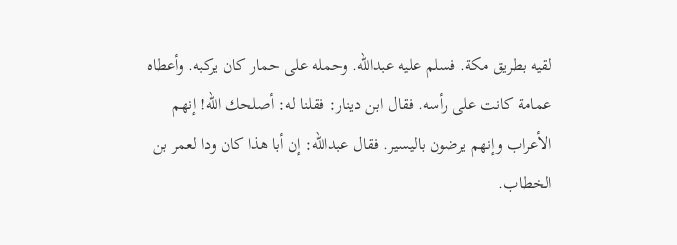لقيه بطريق مكة. فسلم عليه عبدالله. وحمله على حمار كان يركبه. وأعطاه عمامة كانت على رأسه. فقال ابن دينار: فقلنا له: أصلحك الله! إنهم الأعراب وإنهم يرضون باليسير. فقال عبدالله: إن أبا هذا كان ودا لعمر بن الخطاب.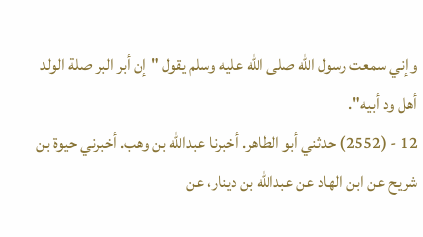وإني سمعت رسول الله صلى الله عليه وسلم يقول "إن أبر البر صلة الولد أهل ود أبيه".
12 - (2552) حدثني أبو الطاهر. أخبرنا عبدالله بن وهب. أخبرني حيوة بن شريح عن ابن الهاد عن عبدالله بن دينار، عن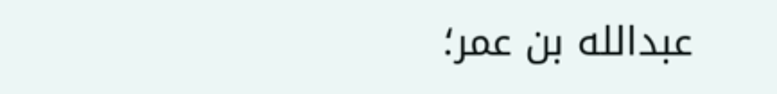عبدالله بن عمر؛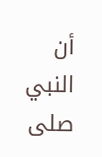أن النبي صلى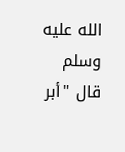الله عليه وسلم قال "أبر